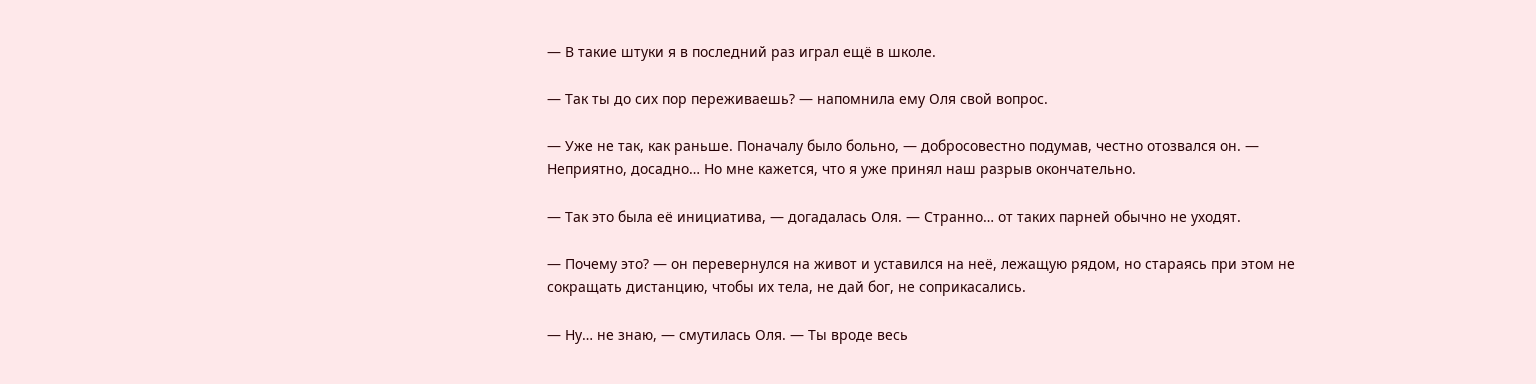— В такие штуки я в последний раз играл ещё в школе.

— Так ты до сих пор переживаешь? — напомнила ему Оля свой вопрос.

— Уже не так, как раньше. Поначалу было больно, — добросовестно подумав, честно отозвался он. — Неприятно, досадно… Но мне кажется, что я уже принял наш разрыв окончательно.

— Так это была её инициатива, — догадалась Оля. — Странно… от таких парней обычно не уходят.

— Почему это? — он перевернулся на живот и уставился на неё, лежащую рядом, но стараясь при этом не сокращать дистанцию, чтобы их тела, не дай бог, не соприкасались.

— Ну… не знаю, — смутилась Оля. — Ты вроде весь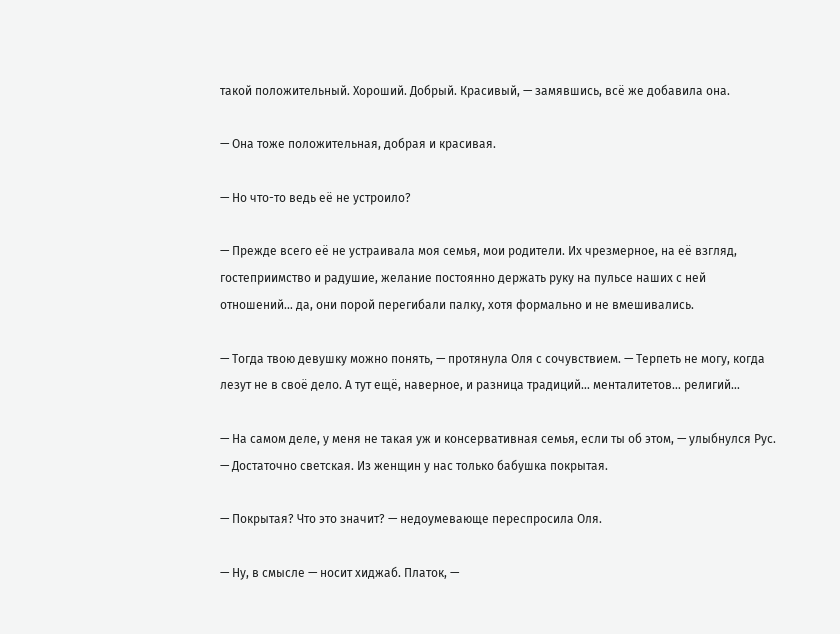такой положительный. Хороший. Добрый. Красивый, — замявшись, всё же добавила она.

— Она тоже положительная, добрая и красивая.

— Но что-то ведь её не устроило?

— Прежде всего её не устраивала моя семья, мои родители. Их чрезмерное, на её взгляд, гостеприимство и радушие, желание постоянно держать руку на пульсе наших с ней отношений… да, они порой перегибали палку, хотя формально и не вмешивались.

— Тогда твою девушку можно понять, — протянула Оля с сочувствием. — Терпеть не могу, когда лезут не в своё дело. А тут ещё, наверное, и разница традиций… менталитетов… религий…

— На самом деле, у меня не такая уж и консервативная семья, если ты об этом, — улыбнулся Рус. — Достаточно светская. Из женщин у нас только бабушка покрытая.

— Покрытая? Что это значит? — недоумевающе переспросила Оля.

— Ну, в смысле — носит хиджаб. Платок, —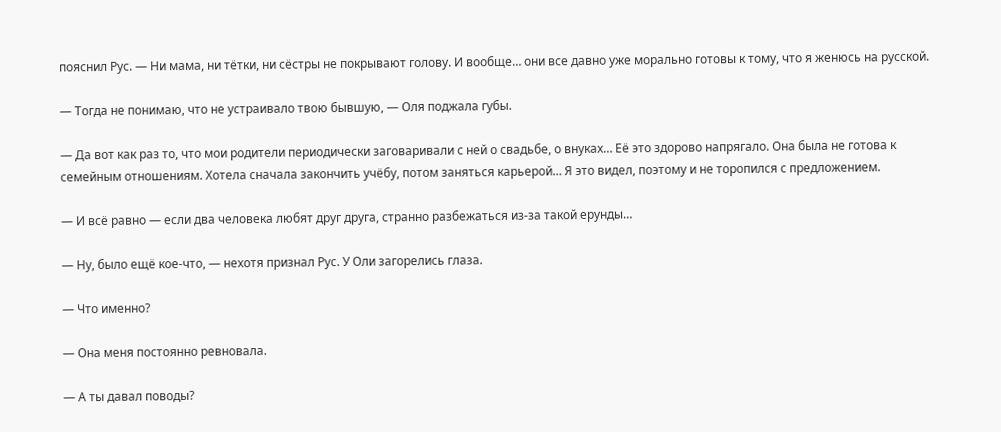пояснил Рус. — Ни мама, ни тётки, ни сёстры не покрывают голову. И вообще… они все давно уже морально готовы к тому, что я женюсь на русской.

— Тогда не понимаю, что не устраивало твою бывшую, — Оля поджала губы.

— Да вот как раз то, что мои родители периодически заговаривали с ней о свадьбе, о внуках… Её это здорово напрягало. Она была не готова к семейным отношениям. Хотела сначала закончить учёбу, потом заняться карьерой… Я это видел, поэтому и не торопился с предложением.

— И всё равно — если два человека любят друг друга, странно разбежаться из-за такой ерунды…

— Ну, было ещё кое-что, — нехотя признал Рус. У Оли загорелись глаза.

— Что именно?

— Она меня постоянно ревновала.

— А ты давал поводы?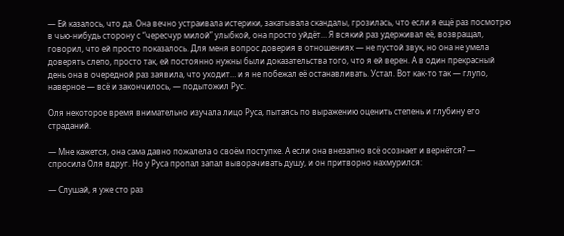— Ей казалось, что да. Она вечно устраивала истерики, закатывала скандалы, грозилась, что если я ещё раз посмотрю в чью-нибудь сторону с “чересчур милой” улыбкой, она просто уйдёт… Я всякий раз удерживал её, возвращал, говорил, что ей просто показалось. Для меня вопрос доверия в отношениях — не пустой звук, но она не умела доверять слепо, просто так, ей постоянно нужны были доказательства того, что я ей верен. А в один прекрасный день она в очередной раз заявила, что уходит… и я не побежал её останавливать. Устал. Вот как-то так — глупо, наверное — всё и закончилось, — подытожил Рус.

Оля некоторое время внимательно изучала лицо Руса, пытаясь по выражению оценить степень и глубину его страданий.

— Мне кажется, она сама давно пожалела о своём поступке. А если она внезапно всё осознает и вернётся? — спросила Оля вдруг. Но у Руса пропал запал выворачивать душу, и он притворно нахмурился:

— Слушай, я уже сто раз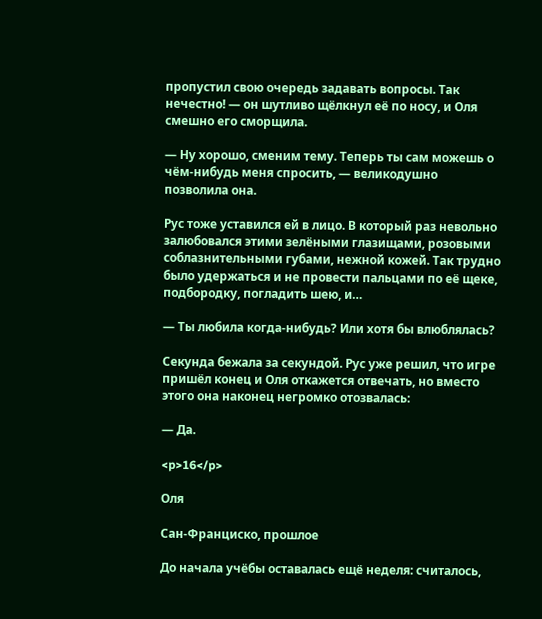пропустил свою очередь задавать вопросы. Так нечестно! — он шутливо щёлкнул её по носу, и Оля смешно его сморщила.

— Ну хорошо, сменим тему. Теперь ты сам можешь о чём-нибудь меня спросить, — великодушно позволила она.

Рус тоже уставился ей в лицо. В который раз невольно залюбовался этими зелёными глазищами, розовыми соблазнительными губами, нежной кожей. Так трудно было удержаться и не провести пальцами по её щеке, подбородку, погладить шею, и…

— Ты любила когда-нибудь? Или хотя бы влюблялась?

Секунда бежала за секундой. Рус уже решил, что игре пришёл конец и Оля откажется отвечать, но вместо этого она наконец негромко отозвалась:

— Да.

<p>16</p>

Оля

Сан-Франциско, прошлое

До начала учёбы оставалась ещё неделя: считалось,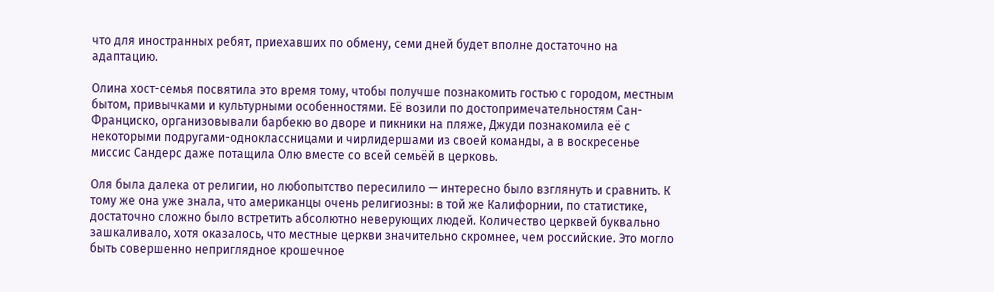что для иностранных ребят, приехавших по обмену, семи дней будет вполне достаточно на адаптацию.

Олина хост-семья посвятила это время тому, чтобы получше познакомить гостью с городом, местным бытом, привычками и культурными особенностями. Её возили по достопримечательностям Сан-Франциско, организовывали барбекю во дворе и пикники на пляже, Джуди познакомила её с некоторыми подругами-одноклассницами и чирлидершами из своей команды, а в воскресенье миссис Сандерс даже потащила Олю вместе со всей семьёй в церковь.

Оля была далека от религии, но любопытство пересилило — интересно было взглянуть и сравнить. К тому же она уже знала, что американцы очень религиозны: в той же Калифорнии, по статистике, достаточно сложно было встретить абсолютно неверующих людей. Количество церквей буквально зашкаливало, хотя оказалось, что местные церкви значительно скромнее, чем российские. Это могло быть совершенно неприглядное крошечное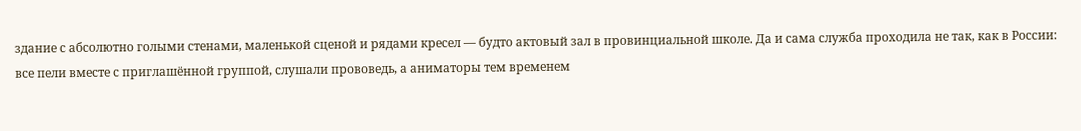здание с абсолютно голыми стенами, маленькой сценой и рядами кресел — будто актовый зал в провинциальной школе. Да и сама служба проходила не так, как в России: все пели вместе с приглашённой группой, слушали прововедь, а аниматоры тем временем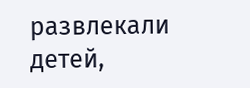развлекали детей,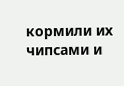кормили их чипсами и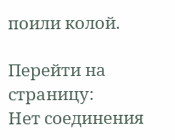поили колой.

Перейти на страницу:
Нет соединения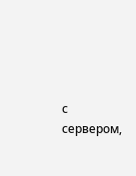с сервером,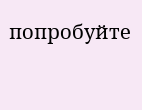попробуйте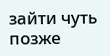зайти чуть позже